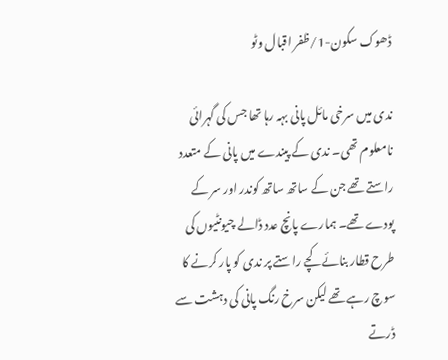ڈھوک سکون-1/ظفر اقبال وٹو

ندی میں سرخی مائل پانی بہہ رہا تھا جس کی گہرائی نامعلوم تھی۔ ندی کے پیندے میں پانی کے متعدد راستے تھے جن کے ساتھ ساتھ کوندر اور سر کے پودے تھے۔ ہمارے پانچ عدد ڈالے چیونٹیوں کی طرح قطار بنائے کچے راستے پر ندی کو پار کرنے کا سوچ رہے تھے لیکن سرخ رنگ پانی کی دہشت سے ڈرتے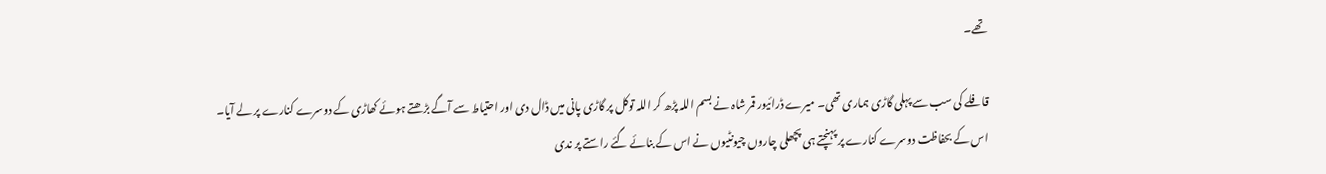تھے۔

قافلے کی سب سے پہلی گاڑی ہماری تھی۔ میرے ڈرائیور قمر شاہ نے بسم اللہ پڑھ کر اللہ توکل پر گاڑی پانی میں ڈال دی اور احتیاط سے آگے بڑھتے ہوئے کھاڑی کے دوسرے کنارے پر لے آیا۔ اس کے بحفاظت دوسرے کنارے پر پہنچتے ہی پچھلی چاروں چیونٹیوں نے اس کے بنائے گئے راستے پر ندی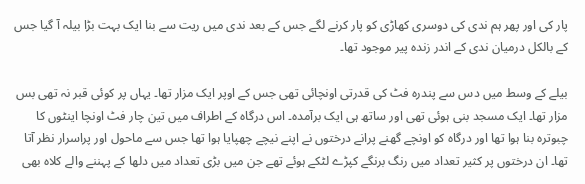پار کی اور پھر ہم ندی کی دوسری کھاڑی کو پار کرنے لگے جس کے بعد ندی میں ریت سے بنا ایک بہت بڑا بیلہ آ گیا جس کے بالکل درمیان ندی کے اندر زندہ پیر موجود تھا۔

بیلے کے وسط میں دس سے پندرہ فٹ کی قدرتی اونچائی تھی جس کے اوپر ایک مزار تھا۔ یہاں پر کوئی قبر نہ تھی بس مزار تھا۔ ایک مسجد بنی ہوئی تھی اور ساتھ ہی ایک برآمدہ۔ اس درگاہ کے اطراف میں تین چار فٹ اونچا اینٹوں کا چبوترہ بنا ہوا تھا اور درگاہ کو اونچے گھنے پرانے درختوں نے اپنے نیچے چھپایا ہوا تھا جس سے ماحول اور پراسرار نظر آتا تھا۔ ان درختوں پر کثیر تعداد میں رنگ برنگے کپڑے لٹکے ہوئے تھے جن میں بڑی تعداد میں دلھا کے پہننے والے کلاہ بھی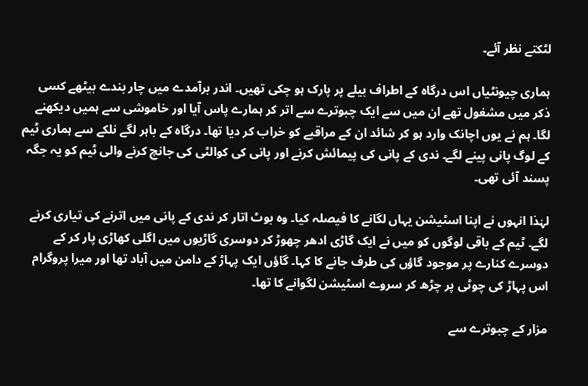لٹکتے نظر آئے۔

ہماری چیونٹیاں اس درگاہ کے اطراف بیلے پر پارک ہو چکی تھیں۔ اندر برآمدے میں چار بندے بیٹھے کسی ذکر میں مشغول تھے ان میں سے ایک چبوترے سے اتر کر ہمارے پاس آیا اور خاموشی سے ہمیں دیکھنے لگا۔ ہم نے یوں اچانک وارد ہو کر شائد ان کے مراقبے کو خراب کر دیا تھا۔ درگاہ کے باہر لگے نلکے سے ہماری ٹیم کے لوگ پانی پینے لگے۔ ندی کے پانی کی پیمائش کرنے اور پانی کی کوالٹی کی جانچ کرنے والی ٹیم کو یہ جگہ پسند آئی تھی۔

لہٰذا انہوں نے اپنا اسٹیشن یہاں لگانے کا فیصلہ کیا۔ وہ بوٹ اتار کر ندی کے پانی میں اترنے کی تیاری کرنے لگے۔ ٹیم کے باقی لوگوں کو میں نے ایک گاڑی ادھر چھوڑ کر دوسری گاڑیوں میں اگلی کھاڑی پار کر کے دوسرے کنارے پر موجود گاؤں کی طرف جانے کا کہا۔ گاؤں ایک پہاڑ کے دامن میں آباد تھا اور میرا پروگرام اس پہاڑ کی چوٹی پر چڑھ کر سروے اسٹیشن لگوانے کا تھا۔

مزار کے چبوترے سے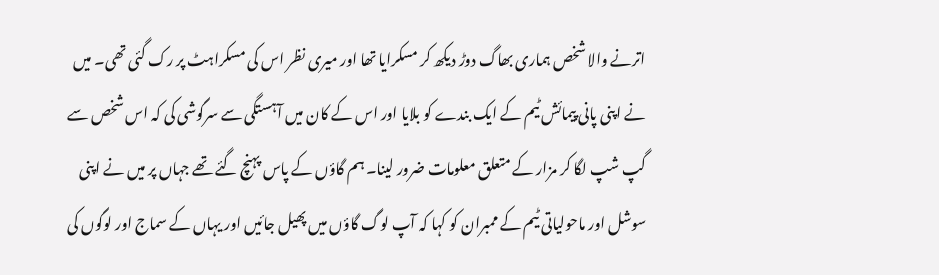اترنے والا شخص ہماری بھاگ دوڑ دیکھ کر مسکرایا تھا اور میری نظر اس کی مسکراہٹ پر رک گئی تھی۔ میں نے اپنی پانی پیمائش ٹیم کے ایک بندے کو بلایا اور اس کے کان میں آہستگی سے سرگوشی کی کہ اس شخص سے گپ شپ لگا کر مزار کے متعلق معلومات ضرور لینا۔ ہم گاؤں کے پاس پہنچ گئے تھے جہاں پر میں نے اپنی سوشل اور ماحولیاتی ٹیم کے ممبران کو کہا کہ آپ لوگ گاؤں میں پھیل جائیں اور یہاں کے سماج اور لوگوں کی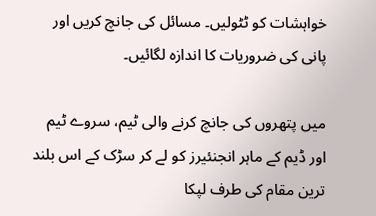خواہشات کو ٹٹولیں۔ مسائل کی جانچ کریں اور پانی کی ضروریات کا اندازہ لگائیں۔

میں پتھروں کی جانچ کرنے والی ٹیم، سروے ٹیم اور ڈیم کے ماہر انجنئیرز کو لے کر سڑک کے اس بلند ترین مقام کی طرف لپکا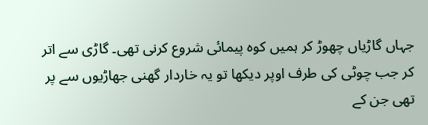جہاں گاڑیاں چھوڑ کر ہمیں کوہ پیمائی شروع کرنی تھی۔ گاڑی سے اتر کر جب چوٹی کی طرف اوپر دیکھا تو یہ خاردار گھنی جھاڑیوں سے پر تھی جن کے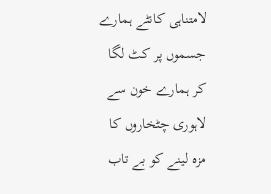لامتناہی کانٹے ہمارے جسموں پر کٹ لگا کر ہمارے خون سے لاہوری چٹخاروں کا مزہ لینے کو بے تاب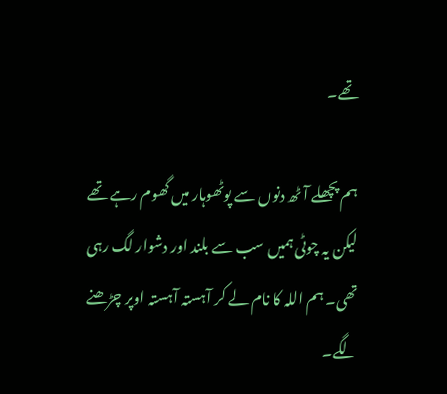تھے۔

ہم پچھلے آٹھ دنوں سے پوٹھوہار میں گھوم رہے تھے لیکن یہ چوٹی ہمیں سب سے بلند اور دشوار لگ رہی تھی۔ ہم اللہ کا نام لے کر آہستہ آہستہ اوپر چڑھنے لگے۔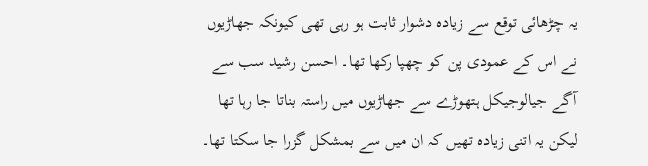یہ چڑھائی توقع سے زیادہ دشوار ثابت ہو رہی تھی کیونکہ جھاڑیوں نے اس کے عمودی پن کو چھپا رکھا تھا۔ احسن رشید سب سے آگے جیالوجیکل ہتھوڑے سے جھاڑیوں میں راستہ بناتا جا رہا تھا لیکن یہ اتنی زیادہ تھیں کہ ان میں سے بمشکل گزرا جا سکتا تھا۔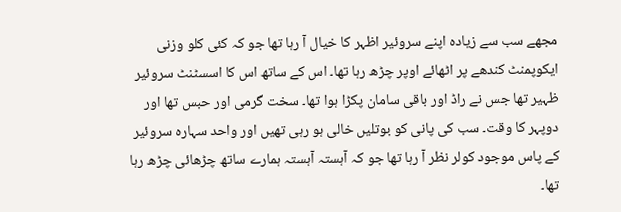مجھے سب سے زیادہ اپنے سروئیر اظہر کا خیال آ رہا تھا جو کہ کئی کلو وزنی ایکوپمنٹ کندھے پر اٹھائے اوپر چڑھ رہا تھا۔ اس کے ساتھ اس کا اسسٹنٹ سروئیر ظہیر تھا جس نے راڈ اور باقی سامان پکڑا ہوا تھا۔ سخت گرمی اور حبس تھا اور دوپہر کا وقت۔ سب کی پانی کو بوتلیں خالی ہو رہی تھیں اور واحد سہارہ سروئیر کے پاس موجود کولر نظر آ رہا تھا جو کہ آہستہ آہستہ ہمارے ساتھ چڑھائی چڑھ رہا تھا۔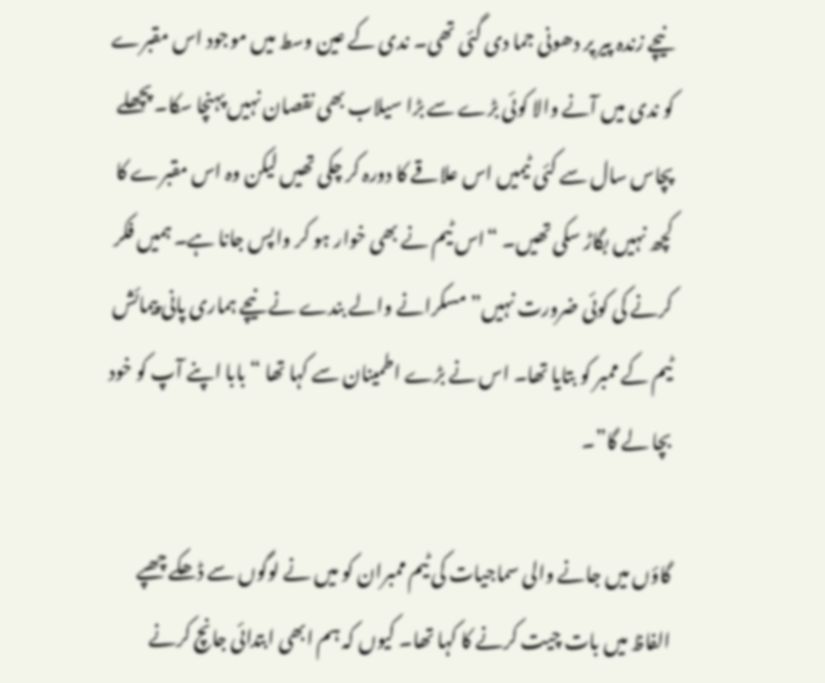نیچے زندہ پیر پر دھونی جما دی گئی تھی۔ ندی کے عین وسط میں موجود اس مقبرے کو ندی میں آنے والا کوئی بڑے سے بڑا سیلاب بھی نقصان نہیں پہنچا سکا۔ پچھلے پچاس سال سے کئی ٹیمیں اس علاقے کا دورہ کر چکی تھیں لیکن وہ اس مقبرے کا کچھ نہیں بگاڑ سکی تھیں۔ “اس ٹیم نے بھی خوار ہو کر واپس جانا ہے۔ ہمیں فکر کرنے کی کوئی ضرورت نہیں” مسکرانے والے بندے نے نیچے ہماری پانی پیمائش ٹیم کے ممبر کو بتایا تھا۔ اس نے بڑے اطمینان سے کہا تھا “بابا اپنے آپ کو خود بچا لے گا”۔

گاؤں میں جانے والی سماجیات کی ٹیم ممبران کو میں نے لوگوں سے ڈھکے چھپے الفاظ میں بات چیت کرنے کا کہا تھا۔ کیوں کہ ہم ابھی ابتدائی جانچ کرنے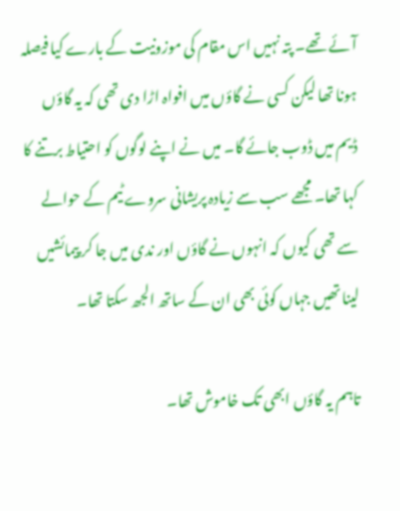آئے تھے۔ پتہ نہیں اس مقام کی موزونیت کے بارے کیا فیصلہ ہونا تھا لیکن کسی نے گاؤں میں افواہ اڑا دی تھی کہ یہ گاؤں ڈیم میں ڈوب جائے گا۔ میں نے اپنے لوگوں کو احتیاط برتنے کا کہا تھا۔ مجھے سب سے زیادہ پریشانی سروے ٹیم کے حوالے سے تھی کیوں کہ انہوں نے گاؤں اور ندی میں جا کر پیمائشیں لینا تھیں جہاں کوئی بھی ان کے ساتھ الجھ سکتا تھا۔

تاہم یہ گاؤں ابھی تک خاموش تھا۔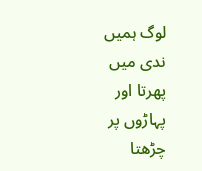لوگ ہمیں ندی میں پھرتا اور پہاڑوں پر چڑھتا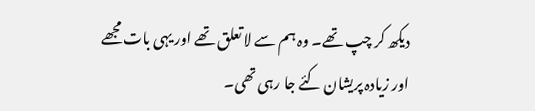دیکھ کر چپ تھے۔ وہ ہم سے لا تعلق تھے اور یہی بات مجھے اور زیادہ پریشان کئے جا رہی تھی۔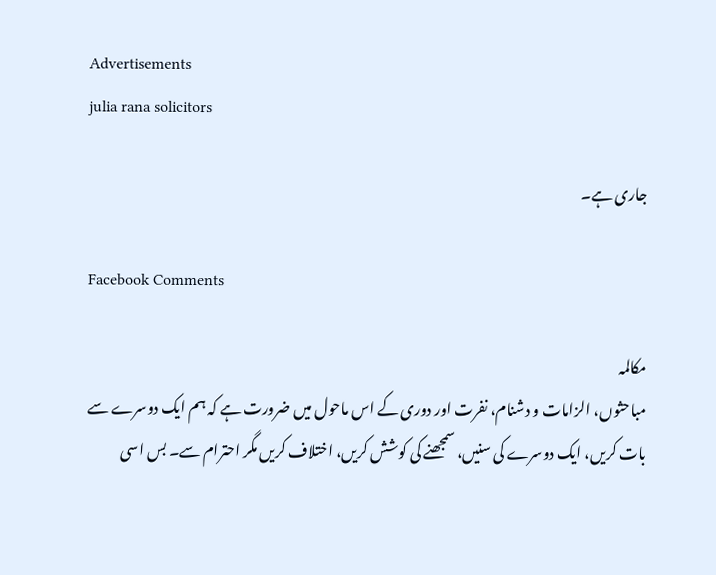Advertisements
julia rana solicitors

جاری ہے۔

Facebook Comments

مکالمہ
مباحثوں، الزامات و دشنام، نفرت اور دوری کے اس ماحول میں ضرورت ہے کہ ہم ایک دوسرے سے بات کریں، ایک دوسرے کی سنیں، سمجھنے کی کوشش کریں، اختلاف کریں مگر احترام سے۔ بس اسی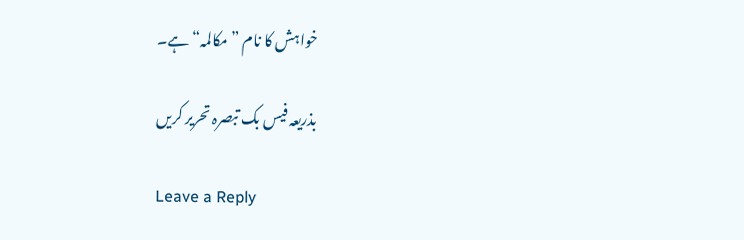خواہش کا نام ”مکالمہ“ ہے۔

بذریعہ فیس بک تبصرہ تحریر کریں

Leave a Reply